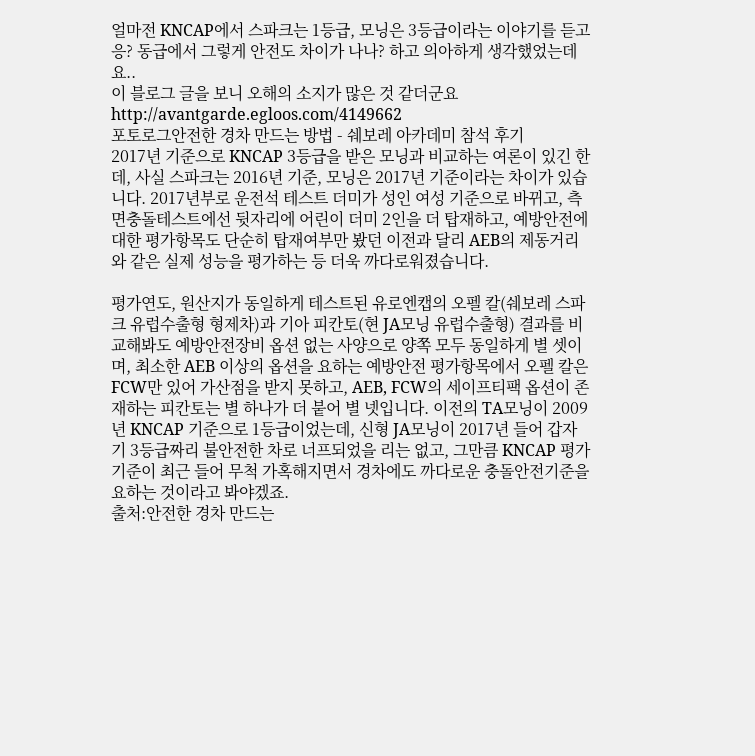얼마전 KNCAP에서 스파크는 1등급, 모닝은 3등급이라는 이야기를 듣고
응? 동급에서 그렇게 안전도 차이가 나나? 하고 의아하게 생각했었는데요..
이 블로그 글을 보니 오해의 소지가 많은 것 같더군요
http://avantgarde.egloos.com/4149662
포토로그안전한 경차 만드는 방법 - 쉐보레 아카데미 참석 후기
2017년 기준으로 KNCAP 3등급을 받은 모닝과 비교하는 여론이 있긴 한데, 사실 스파크는 2016년 기준, 모닝은 2017년 기준이라는 차이가 있습니다. 2017년부로 운전석 테스트 더미가 성인 여성 기준으로 바뀌고, 측면충돌테스트에선 뒷자리에 어린이 더미 2인을 더 탑재하고, 예방안전에 대한 평가항목도 단순히 탑재여부만 봤던 이전과 달리 AEB의 제동거리와 같은 실제 성능을 평가하는 등 더욱 까다로워졌습니다.

평가연도, 원산지가 동일하게 테스트된 유로엔캡의 오펠 칼(쉐보레 스파크 유럽수출형 형제차)과 기아 피칸토(현 JA모닝 유럽수출형) 결과를 비교해봐도 예방안전장비 옵션 없는 사양으로 양쪽 모두 동일하게 별 셋이며, 최소한 AEB 이상의 옵션을 요하는 예방안전 평가항목에서 오펠 칼은 FCW만 있어 가산점을 받지 못하고, AEB, FCW의 세이프티팩 옵션이 존재하는 피칸토는 별 하나가 더 붙어 별 넷입니다. 이전의 TA모닝이 2009년 KNCAP 기준으로 1등급이었는데, 신형 JA모닝이 2017년 들어 갑자기 3등급짜리 불안전한 차로 너프되었을 리는 없고, 그만큼 KNCAP 평가 기준이 최근 들어 무척 가혹해지면서 경차에도 까다로운 충돌안전기준을 요하는 것이라고 봐야겠죠.
출처:안전한 경차 만드는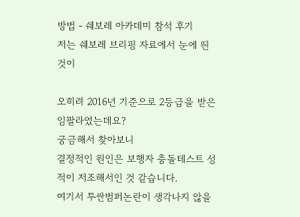방법 - 쉐보레 아카데미 참석 후기
저는 쉐보레 브리핑 자료에서 눈에 띈 것이

오히려 2016년 기준으로 2등급을 받은 임팔라였는데요?
궁금해서 찾아보니
결정적인 원인은 보행자 충돌테스트 성적이 저조해서인 것 같습니다.
여기서 투싼범퍼논란이 생각나지 않을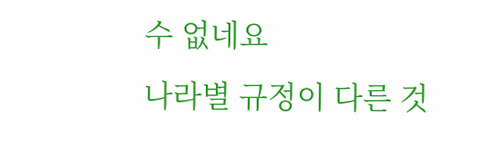수 없네요
나라별 규정이 다른 것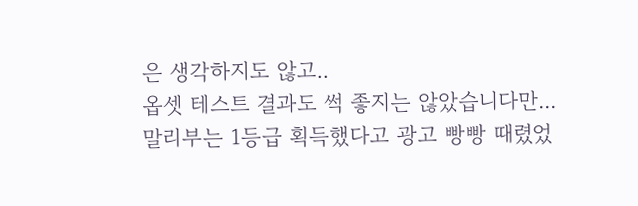은 생각하지도 않고..
옵셋 테스트 결과도 썩 좋지는 않았습니다만...
말리부는 1등급 획득했다고 광고 빵빵 때렸었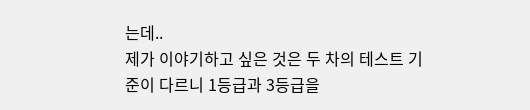는데..
제가 이야기하고 싶은 것은 두 차의 테스트 기준이 다르니 1등급과 3등급을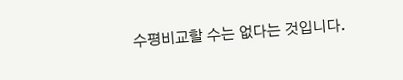수평비교할 수는 없다는 것입니다.